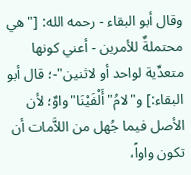وقال أبو البقاء - رحمه الله: ["هي محتملةٌ للأمرين - أعني كونها متعدِّية لواحد أو لاثنين"-؛ قال أبو البقاء:] و"لامُ"أَلْفَيْنَا"واوٌ؛ لأن الأصل فيما جُهل من اللاَّمات أن تكون واواً،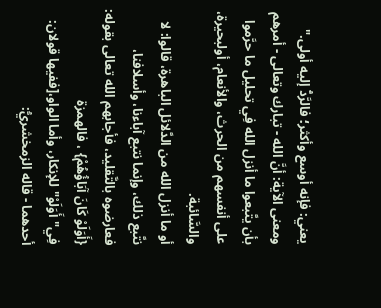يعني: فإنه أوسع وأكثر؛ فالرَّدُّ إليه أولى."
ومعنى الآية: أنَّ الله - تبارك وتعالى - أمرهم بأن يتَّبعوا ما أنزل الله فِي تحليل ما حرَّموا على أنفسهم من الحرث، والأنعام، أولبحيرة، والسَّائبة.
أو ما أنزل الله من الدَّلائل الباهرة، قالوا: لا نتَّبع ذلك، وإنما نتبع آباءنا، وأسلافنا، فعارضوه بالتَّقليد، فأجابهم الله تعالى بقوله: {أَوَلَوْ كَانَ آبَاؤُهُمْ} ، فالهمزة فِي"أَوَلَوْ"للإنكار، وأما الواو،[ففيها قولان:
أحدهما - قاله الزمخشريُّ: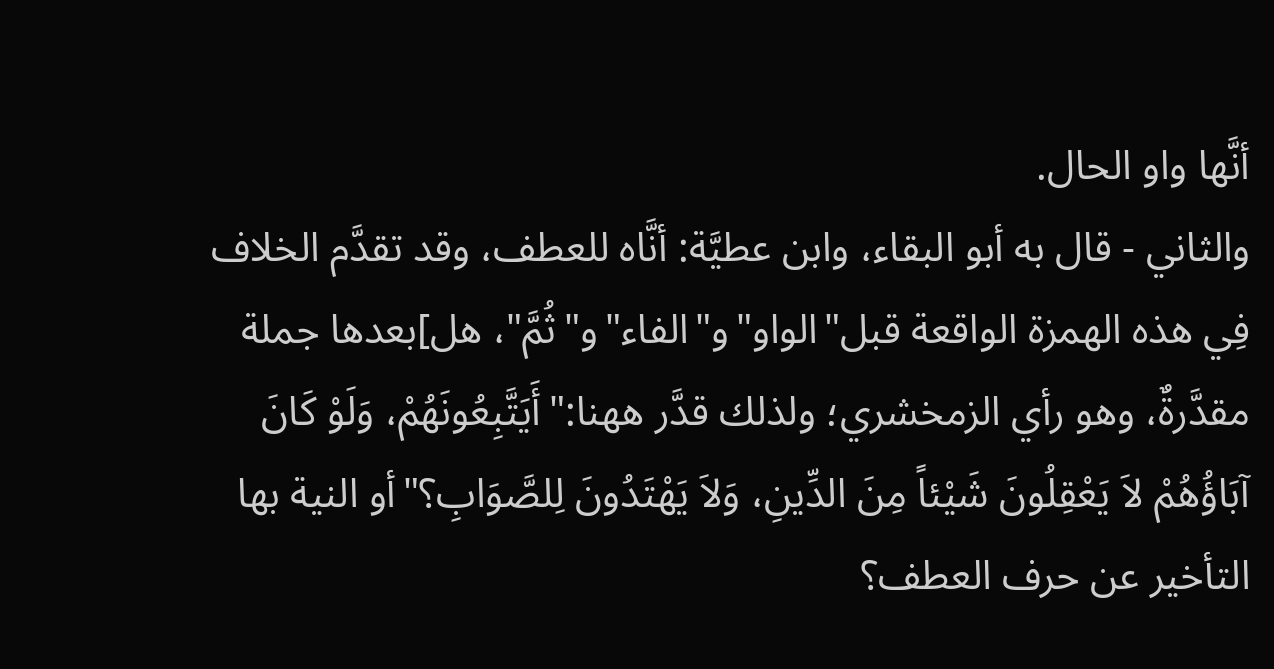أنَّها واو الحال.
والثاني - قال به أبو البقاء، وابن عطيَّة: أنَّاه للعطف، وقد تقدَّم الخلاف فِي هذه الهمزة الواقعة قبل"الواو"و"الفاء"و"ثُمَّ"، هل]بعدها جملة مقدَّرةٌ، وهو رأي الزمخشري؛ ولذلك قدَّر ههنا:"أَيَتَّبِعُونَهُمْ، وَلَوْ كَانَ آبَاؤُهُمْ لاَ يَعْقِلُونَ شَيْئاً مِنَ الدِّينِ، وَلاَ يَهْتَدُونَ لِلصَّوَابِ؟"أو النية بها التأخير عن حرف العطف؟